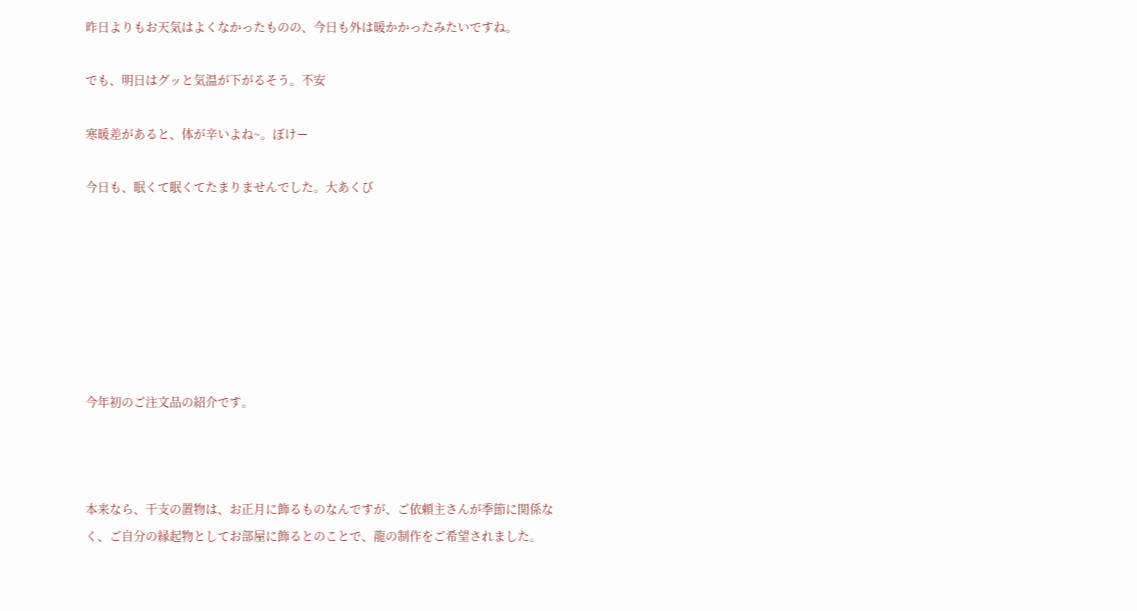昨日よりもお天気はよくなかったものの、今日も外は暖かかったみたいですね。

でも、明日はグッと気温が下がるそう。不安

寒暖差があると、体が辛いよね~。ぼけー

今日も、眠くて眠くてたまりませんでした。大あくび







今年初のご注文品の紹介です。



本来なら、干支の置物は、お正月に飾るものなんですが、ご依頼主さんが季節に関係なく、ご自分の縁起物としてお部屋に飾るとのことで、龍の制作をご希望されました。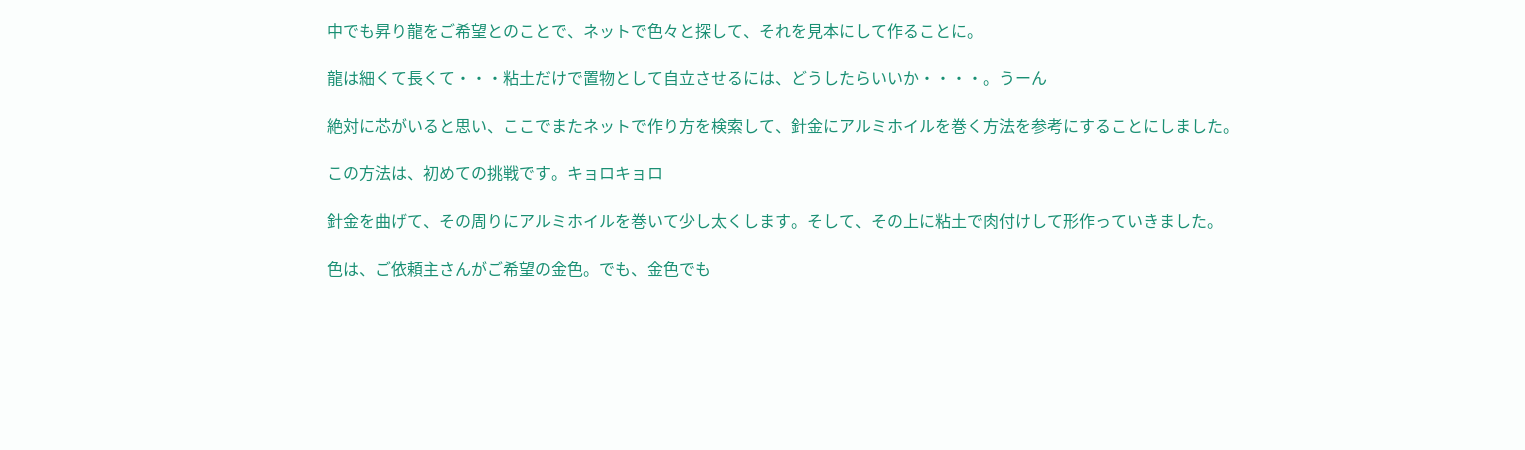中でも昇り龍をご希望とのことで、ネットで色々と探して、それを見本にして作ることに。

龍は細くて長くて・・・粘土だけで置物として自立させるには、どうしたらいいか・・・・。うーん

絶対に芯がいると思い、ここでまたネットで作り方を検索して、針金にアルミホイルを巻く方法を参考にすることにしました。

この方法は、初めての挑戦です。キョロキョロ

針金を曲げて、その周りにアルミホイルを巻いて少し太くします。そして、その上に粘土で肉付けして形作っていきました。

色は、ご依頼主さんがご希望の金色。でも、金色でも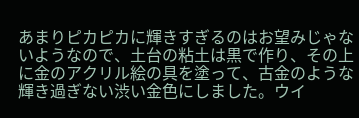あまりピカピカに輝きすぎるのはお望みじゃないようなので、土台の粘土は黒で作り、その上に金のアクリル絵の具を塗って、古金のような輝き過ぎない渋い金色にしました。ウイ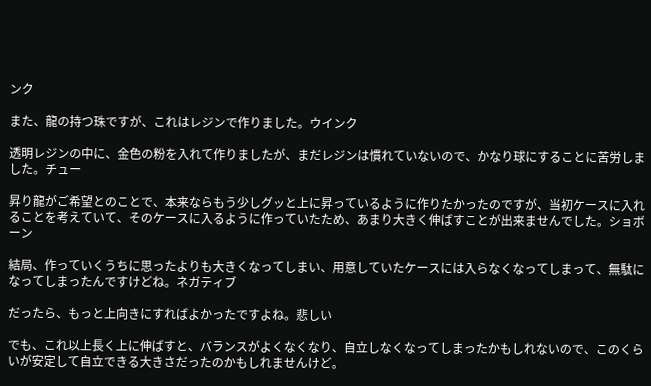ンク

また、龍の持つ珠ですが、これはレジンで作りました。ウインク

透明レジンの中に、金色の粉を入れて作りましたが、まだレジンは慣れていないので、かなり球にすることに苦労しました。チュー

昇り龍がご希望とのことで、本来ならもう少しグッと上に昇っているように作りたかったのですが、当初ケースに入れることを考えていて、そのケースに入るように作っていたため、あまり大きく伸ばすことが出来ませんでした。ショボーン

結局、作っていくうちに思ったよりも大きくなってしまい、用意していたケースには入らなくなってしまって、無駄になってしまったんですけどね。ネガティブ

だったら、もっと上向きにすればよかったですよね。悲しい

でも、これ以上長く上に伸ばすと、バランスがよくなくなり、自立しなくなってしまったかもしれないので、このくらいが安定して自立できる大きさだったのかもしれませんけど。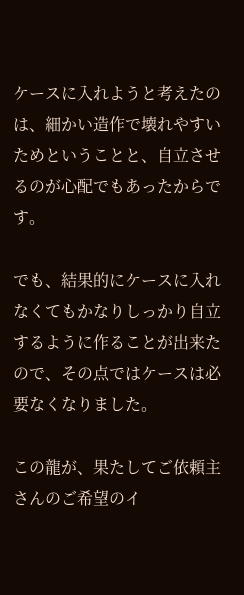ケースに入れようと考えたのは、細かい造作で壊れやすいためということと、自立させるのが心配でもあったからです。

でも、結果的にケースに入れなくてもかなりしっかり自立するように作ることが出来たので、その点ではケースは必要なくなりました。

この龍が、果たしてご依頼主さんのご希望のイ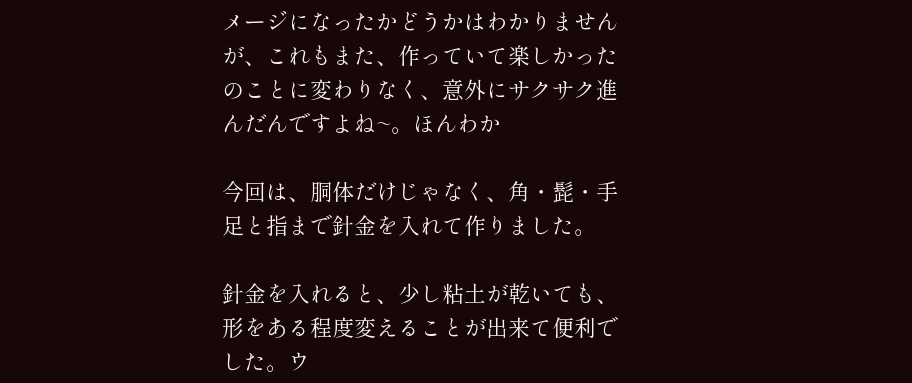メージになったかどうかはわかりませんが、これもまた、作っていて楽しかったのことに変わりなく、意外にサクサク進んだんですよね~。ほんわか

今回は、胴体だけじゃなく、角・髭・手足と指まで針金を入れて作りました。

針金を入れると、少し粘土が乾いても、形をある程度変えることが出来て便利でした。ウ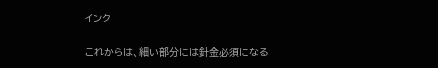インク

これからは、細い部分には針金必須になる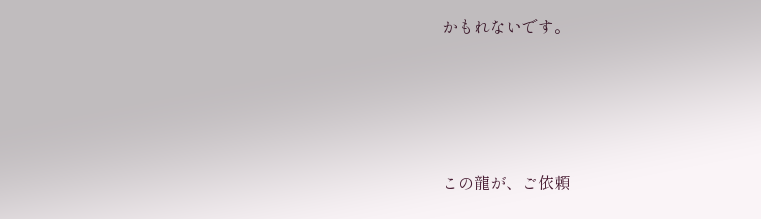かもれないです。





この龍が、ご依頼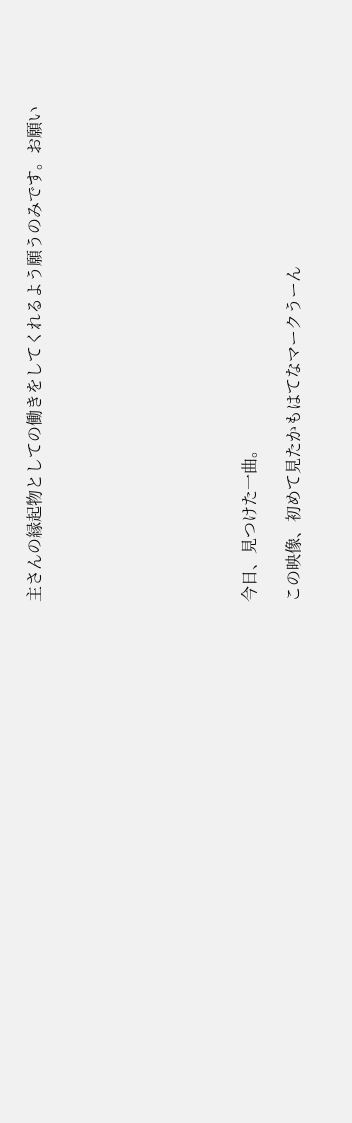主さんの縁起物としての働きをしてくれるよう願うのみです。お願い









今日、見つけた一曲。

この映像、初めて見たかもはてなマークうーん